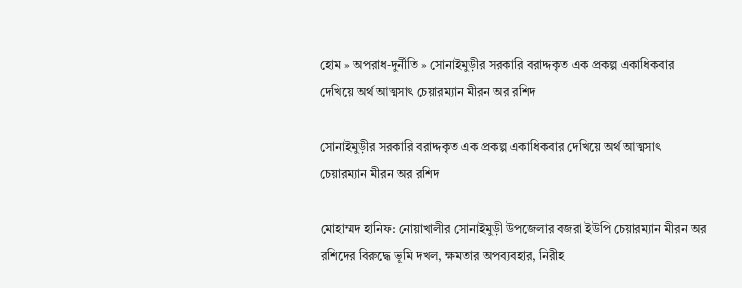হোম » অপরাধ-দুর্নীতি » সোনাইমুড়ীর সরকারি বরাদ্দকৃত এক প্রকল্প একাধিকবার দেখিয়ে অর্থ আত্মসাৎ চেয়ারম্যান মীরন অর রশিদ

সোনাইমুড়ীর সরকারি বরাদ্দকৃত এক প্রকল্প একাধিকবার দেখিয়ে অর্থ আত্মসাৎ চেয়ারম্যান মীরন অর রশিদ

মোহাম্মদ হানিফ: নোয়াখালীর সোনাইমুড়ী উপজেলার বজরা ইউপি চেয়ারম্যান মীরন অর রশিদের বিরুদ্ধে ভূমি দখল, ক্ষমতার অপব্যবহার, নিরীহ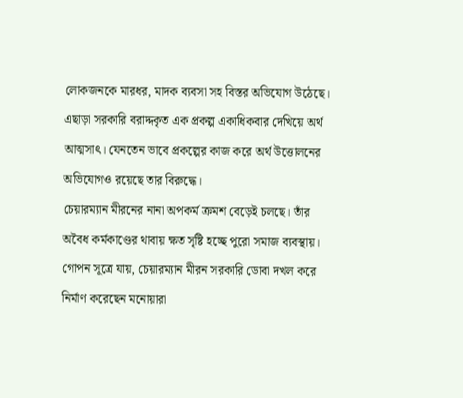লোকজনকে মারধর, মাদক ব্যবসা সহ বিস্তর অভিযোগ উঠেছে।
এছাড়া সরকারি বরাদ্দকৃত এক প্রকল্প একাধিকবার দেখিয়ে অর্থ আত্মসাৎ। যেনতেন ভাবে প্রকল্পের কাজ করে অর্থ উত্তোলনের অভিযোগও রয়েছে তার বিরুদ্ধে।
চেয়ারম্যান মীরনের নানা অপকর্ম ক্রমশ বেড়েই চলছে। তাঁর অবৈধ কর্মকাণ্ডের থাবায় ক্ষত সৃষ্টি হচ্ছে পুরো সমাজ ব্যবস্থায়।
গোপন সূত্রে যায়, চেয়ারম্যান মীরন সরকারি ডোবা দখল করে নির্মাণ করেছেন মনোয়ারা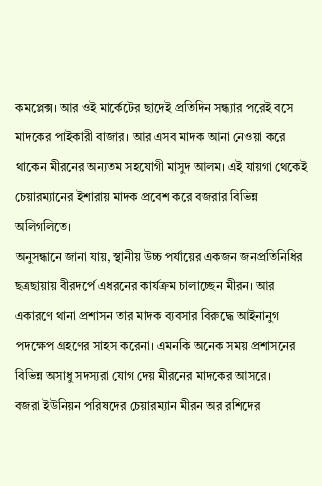কমপ্লেক্স। আর ওই মার্কেটের ছাদেই প্রতিদিন সন্ধ্যার পরেই বসে মাদকের পাইকারী বাজার। আর এসব মাদক আনা নেওয়া করে থাকেন মীরনের অন্যতম সহযোগী মাসুদ আলম। এই যায়গা থেকেই চেয়ারম্যানের ইশারায় মাদক প্রবেশ করে বজরার বিভিন্ন অলিগলিতে।
অনুসন্ধানে জানা যায়, স্থানীয় উচ্চ পর্যায়ের একজন জনপ্রতিনিধির ছত্রছায়ায় বীরদর্পে এধরনের কার্যক্রম চালাচ্ছেন মীরন। আর একারণে থানা প্রশাসন তার মাদক ব্যবসার বিরুদ্ধে আইনানুগ পদক্ষেপ গ্রহণের সাহস করেনা। এমনকি অনেক সময় প্রশাসনের বিভিন্ন অসাধু সদস্যরা যোগ দেয় মীরনের মাদকের আসরে।
বজরা ইউনিয়ন পরিষদের চেয়ারম্যান মীরন অর রশিদের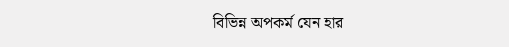বিভিন্ন অপকর্ম যেন হার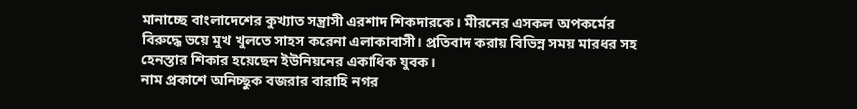মানাচ্ছে বাংলাদেশের কুখ্যাত সন্ত্রাসী এরশাদ শিকদারকে। মীরনের এসকল অপকর্মের বিরুদ্ধে ভয়ে মুখ খুলতে সাহস করেনা এলাকাবাসী। প্রতিবাদ করায় বিভিন্ন সময় মারধর সহ হেনস্তার শিকার হয়েছেন ইউনিয়নের একাধিক যুবক।
নাম প্রকাশে অনিচ্ছুক বজরার বারাহি নগর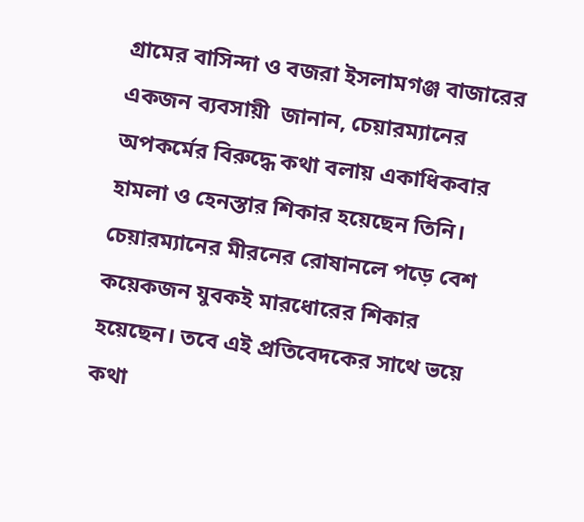গ্রামের বাসিন্দা ও বজরা ইসলামগঞ্জ বাজারের একজন ব্যবসায়ী  জানান, চেয়ারম্যানের অপকর্মের বিরুদ্ধে কথা বলায় একাধিকবার হামলা ও হেনস্তার শিকার হয়েছেন তিনি।
চেয়ারম্যানের মীরনের রোষানলে পড়ে বেশ কয়েকজন যুবকই মারধোরের শিকার হয়েছেন। তবে এই প্রতিবেদকের সাথে ভয়ে কথা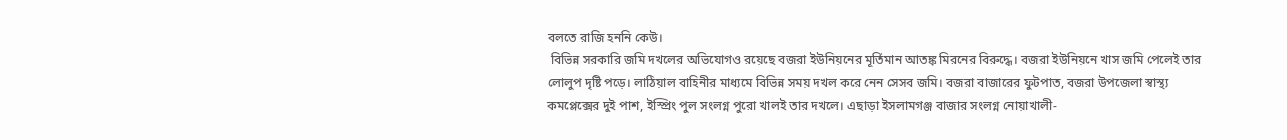বলতে রাজি হননি কেউ।
 বিভিন্ন সরকারি জমি দখলের অভিযোগও রয়েছে বজরা ইউনিয়নের মূর্তিমান আতঙ্ক মিরনের বিরুদ্ধে। বজরা ইউনিয়নে খাস জমি পেলেই তার লোলুপ দৃষ্টি পড়ে। লাঠিয়াল বাহিনীর মাধ্যমে বিভিন্ন সময় দখল করে নেন সেসব জমি। বজরা বাজারের ফুটপাত, বজরা উপজেলা স্বাস্থ্য কমপ্লেক্সের দুই পাশ, ইস্প্রিং পুল সংলগ্ন পুরো খালই তার দখলে। এছাড়া ইসলামগঞ্জ বাজার সংলগ্ন নোয়াখালী-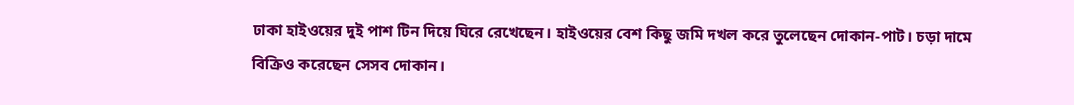ঢাকা হাইওয়ের দুই পাশ টিন দিয়ে ঘিরে রেখেছেন। হাইওয়ের বেশ কিছু জমি দখল করে তুলেছেন দোকান-পাট। চড়া দামে বিক্রিও করেছেন সেসব দোকান।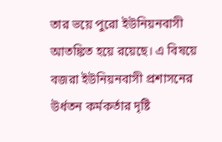তার ভয়ে পুরো ইউনিয়নবাসী আতঙ্কিত হয়ে রয়েছে। এ বিষয়ে বজরা ইউনিয়নবাসী প্রশাসনের উর্ধতন কর্মকর্তার দৃষ্টি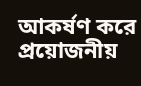আকর্ষণ করে প্রয়োজনীয়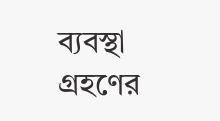ব্যবস্থা গ্রহণের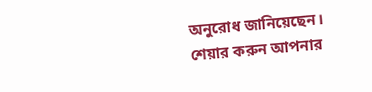অনুরোধ জানিয়েছেন।
শেয়ার করুন আপনার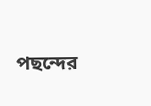পছন্দের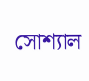সোশ্যাল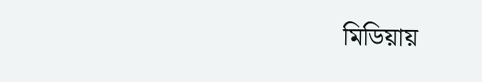মিডিয়ায়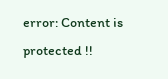error: Content is protected !!